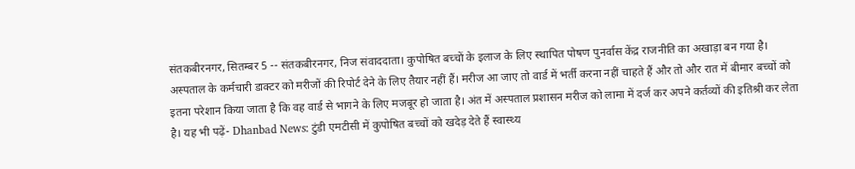संतकबीरनगर, सितम्बर 5 -- संतकबीरनगर, निज संवाददाता। कुपोषित बच्चों के इलाज के लिए स्थापित पोषण पुनर्वास केंद्र राजनीति का अखाड़ा बन गया है। अस्पताल के कर्मचारी डाक्टर को मरीजों की रिपोर्ट देने के लिए तैयार नहीं हैं। मरीज आ जाए तो वार्ड में भर्ती करना नहीं चाहते हैं और तो और रात में बीमार बच्चों को इतना परेशान किया जाता है कि वह वार्ड से भागने के लिए मजबूर हो जाता है। अंत में अस्पताल प्रशासन मरीज को लामा में दर्ज कर अपने कर्तव्यों की इतिश्री कर लेता है। यह भी पढ़ें- Dhanbad News: टुंडी एमटीसी में कुपोषित बच्चों को खदेड़ देते हैं स्वास्थ्य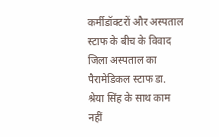कर्मीडॉक्टरों और अस्पताल स्टाफ के बीच के विवाद जिला अस्पताल का पैरामेडिकल स्टाफ डा. श्रेया सिंह के साथ काम नहीं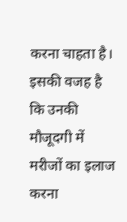करना चाहता है। इसकी वजह है कि उनकी मौजूदगी में मरीजों का इलाज करना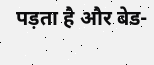पड़ता है और बेड-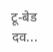टू-बेड दव...